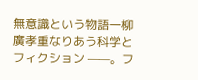無意識という物語一柳廣孝重なりあう科学とフィクション ——。フ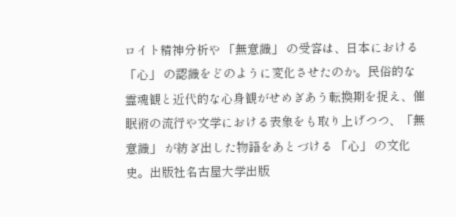ロイト精神分析や 「無意識」 の受容は、日本における 「心」 の認識をどのように変化させたのか。民俗的な霊魂観と近代的な心身観がせめぎあう転換期を捉え、催眠術の流行や文学における表象をも取り上げつつ、「無意識」 が紡ぎ出した物語をあとづける 「心」 の文化史。出版社名古屋大学出版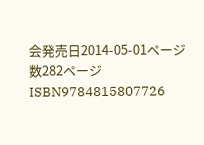会発売日2014-05-01ページ数282ページISBN9784815807726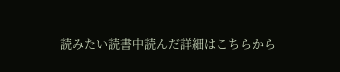読みたい読書中読んだ詳細はこちらから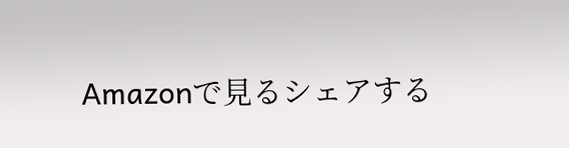Amazonで見るシェアする